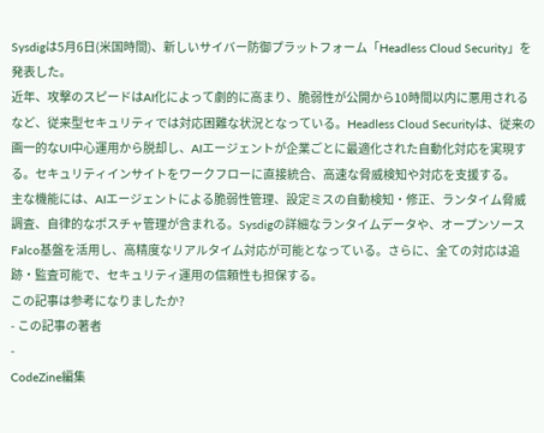Sysdigは5月6日(米国時間)、新しいサイバー防御プラットフォーム「Headless Cloud Security」を発表した。
近年、攻撃のスピードはAI化によって劇的に高まり、脆弱性が公開から10時間以内に悪用されるなど、従来型セキュリティでは対応困難な状況となっている。Headless Cloud Securityは、従来の画一的なUI中心運用から脱却し、AIエージェントが企業ごとに最適化された自動化対応を実現する。セキュリティインサイトをワークフローに直接統合、高速な脅威検知や対応を支援する。
主な機能には、AIエージェントによる脆弱性管理、設定ミスの自動検知・修正、ランタイム脅威調査、自律的なポスチャ管理が含まれる。Sysdigの詳細なランタイムデータや、オープンソースFalco基盤を活用し、高精度なリアルタイム対応が可能となっている。さらに、全ての対応は追跡・監査可能で、セキュリティ運用の信頼性も担保する。
この記事は参考になりましたか?
- この記事の著者
-
CodeZine編集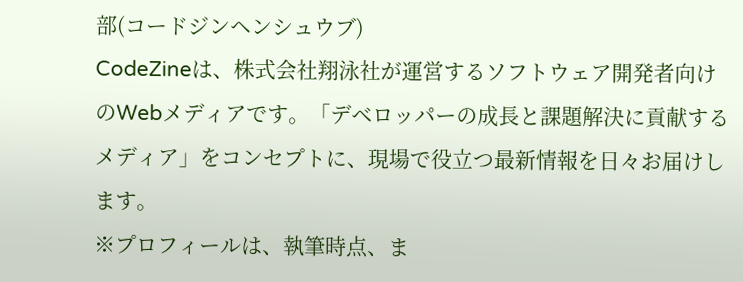部(コードジンヘンシュウブ)
CodeZineは、株式会社翔泳社が運営するソフトウェア開発者向けのWebメディアです。「デベロッパーの成長と課題解決に貢献するメディア」をコンセプトに、現場で役立つ最新情報を日々お届けします。
※プロフィールは、執筆時点、ま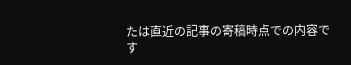たは直近の記事の寄稿時点での内容です